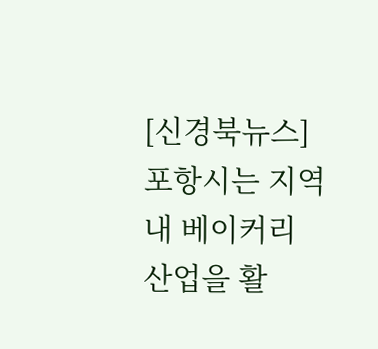[신경북뉴스] 포항시는 지역 내 베이커리 산업을 활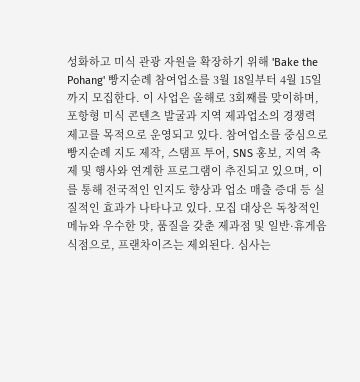성화하고 미식 관광 자원을 확장하기 위해 'Bake the Pohang' 빵지순례 참여업소를 3월 18일부터 4월 15일까지 모집한다. 이 사업은 올해로 3회째를 맞이하며, 포항형 미식 콘텐츠 발굴과 지역 제과업소의 경쟁력 제고를 목적으로 운영되고 있다. 참여업소를 중심으로 빵지순례 지도 제작, 스탬프 투어, SNS 홍보, 지역 축제 및 행사와 연계한 프로그램이 추진되고 있으며, 이를 통해 전국적인 인지도 향상과 업소 매출 증대 등 실질적인 효과가 나타나고 있다. 모집 대상은 독창적인 메뉴와 우수한 맛, 품질을 갖춘 제과점 및 일반·휴게음식점으로, 프랜차이즈는 제외된다. 심사는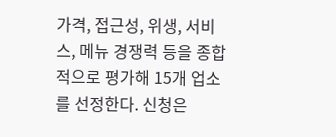가격, 접근성, 위생, 서비스, 메뉴 경쟁력 등을 종합적으로 평가해 15개 업소를 선정한다. 신청은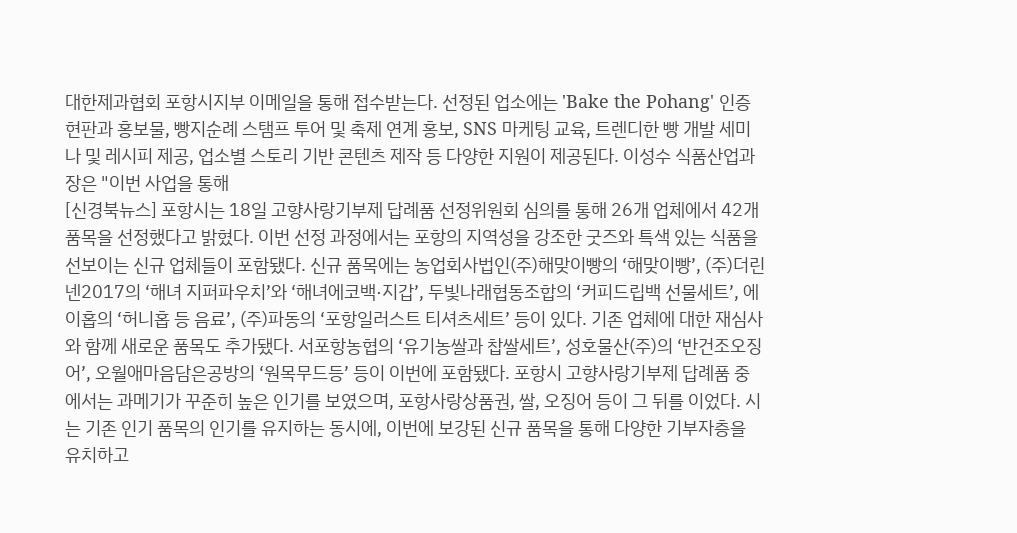대한제과협회 포항시지부 이메일을 통해 접수받는다. 선정된 업소에는 'Bake the Pohang' 인증 현판과 홍보물, 빵지순례 스탬프 투어 및 축제 연계 홍보, SNS 마케팅 교육, 트렌디한 빵 개발 세미나 및 레시피 제공, 업소별 스토리 기반 콘텐츠 제작 등 다양한 지원이 제공된다. 이성수 식품산업과장은 "이번 사업을 통해
[신경북뉴스] 포항시는 18일 고향사랑기부제 답례품 선정위원회 심의를 통해 26개 업체에서 42개 품목을 선정했다고 밝혔다. 이번 선정 과정에서는 포항의 지역성을 강조한 굿즈와 특색 있는 식품을 선보이는 신규 업체들이 포함됐다. 신규 품목에는 농업회사법인(주)해맞이빵의 ‘해맞이빵’, (주)더린넨2017의 ‘해녀 지퍼파우치’와 ‘해녀에코백·지갑’, 두빛나래협동조합의 ‘커피드립백 선물세트’, 에이홉의 ‘허니홉 등 음료’, (주)파동의 ‘포항일러스트 티셔츠세트’ 등이 있다. 기존 업체에 대한 재심사와 함께 새로운 품목도 추가됐다. 서포항농협의 ‘유기농쌀과 찹쌀세트’, 성호물산(주)의 ‘반건조오징어’, 오월애마음담은공방의 ‘원목무드등’ 등이 이번에 포함됐다. 포항시 고향사랑기부제 답례품 중에서는 과메기가 꾸준히 높은 인기를 보였으며, 포항사랑상품권, 쌀, 오징어 등이 그 뒤를 이었다. 시는 기존 인기 품목의 인기를 유지하는 동시에, 이번에 보강된 신규 품목을 통해 다양한 기부자층을 유치하고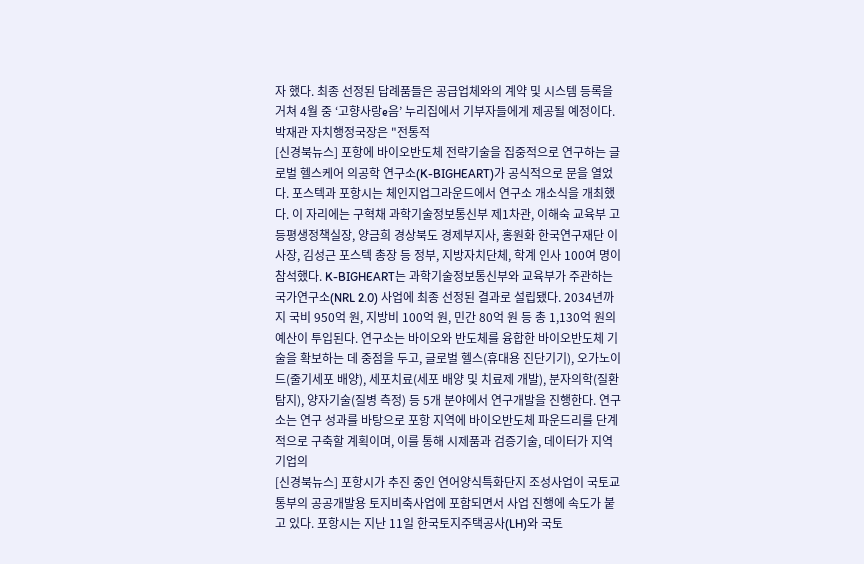자 했다. 최종 선정된 답례품들은 공급업체와의 계약 및 시스템 등록을 거쳐 4월 중 ‘고향사랑e음’ 누리집에서 기부자들에게 제공될 예정이다. 박재관 자치행정국장은 "전통적
[신경북뉴스] 포항에 바이오반도체 전략기술을 집중적으로 연구하는 글로벌 헬스케어 의공학 연구소(K-BIGHEART)가 공식적으로 문을 열었다. 포스텍과 포항시는 체인지업그라운드에서 연구소 개소식을 개최했다. 이 자리에는 구혁채 과학기술정보통신부 제1차관, 이해숙 교육부 고등평생정책실장, 양금희 경상북도 경제부지사, 홍원화 한국연구재단 이사장, 김성근 포스텍 총장 등 정부, 지방자치단체, 학계 인사 100여 명이 참석했다. K-BIGHEART는 과학기술정보통신부와 교육부가 주관하는 국가연구소(NRL 2.0) 사업에 최종 선정된 결과로 설립됐다. 2034년까지 국비 950억 원, 지방비 100억 원, 민간 80억 원 등 총 1,130억 원의 예산이 투입된다. 연구소는 바이오와 반도체를 융합한 바이오반도체 기술을 확보하는 데 중점을 두고, 글로벌 헬스(휴대용 진단기기), 오가노이드(줄기세포 배양), 세포치료(세포 배양 및 치료제 개발), 분자의학(질환 탐지), 양자기술(질병 측정) 등 5개 분야에서 연구개발을 진행한다. 연구소는 연구 성과를 바탕으로 포항 지역에 바이오반도체 파운드리를 단계적으로 구축할 계획이며, 이를 통해 시제품과 검증기술, 데이터가 지역 기업의
[신경북뉴스] 포항시가 추진 중인 연어양식특화단지 조성사업이 국토교통부의 공공개발용 토지비축사업에 포함되면서 사업 진행에 속도가 붙고 있다. 포항시는 지난 11일 한국토지주택공사(LH)와 국토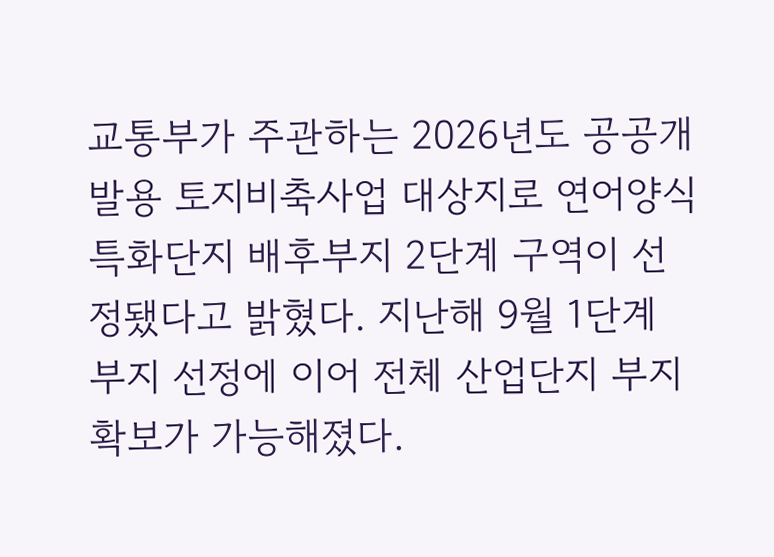교통부가 주관하는 2026년도 공공개발용 토지비축사업 대상지로 연어양식특화단지 배후부지 2단계 구역이 선정됐다고 밝혔다. 지난해 9월 1단계 부지 선정에 이어 전체 산업단지 부지 확보가 가능해졌다.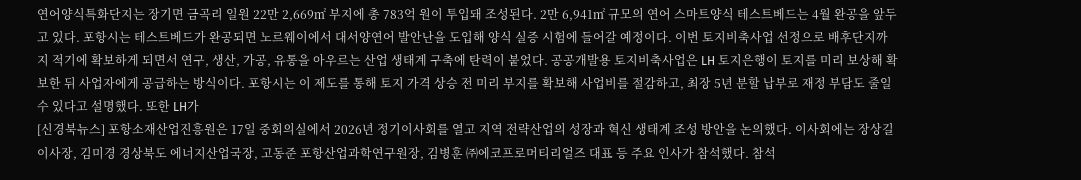연어양식특화단지는 장기면 금곡리 일원 22만 2,669㎡ 부지에 총 783억 원이 투입돼 조성된다. 2만 6,941㎡ 규모의 연어 스마트양식 테스트베드는 4월 완공을 앞두고 있다. 포항시는 테스트베드가 완공되면 노르웨이에서 대서양연어 발안난을 도입해 양식 실증 시험에 들어갈 예정이다. 이번 토지비축사업 선정으로 배후단지까지 적기에 확보하게 되면서 연구, 생산, 가공, 유통을 아우르는 산업 생태계 구축에 탄력이 붙었다. 공공개발용 토지비축사업은 LH 토지은행이 토지를 미리 보상해 확보한 뒤 사업자에게 공급하는 방식이다. 포항시는 이 제도를 통해 토지 가격 상승 전 미리 부지를 확보해 사업비를 절감하고, 최장 5년 분할 납부로 재정 부담도 줄일 수 있다고 설명했다. 또한 LH가
[신경북뉴스] 포항소재산업진흥원은 17일 중회의실에서 2026년 정기이사회를 열고 지역 전략산업의 성장과 혁신 생태계 조성 방안을 논의했다. 이사회에는 장상길 이사장, 김미경 경상북도 에너지산업국장, 고동준 포항산업과학연구원장, 김병훈 ㈜에코프로머티리얼즈 대표 등 주요 인사가 참석했다. 참석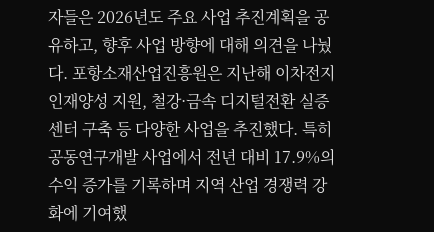자들은 2026년도 주요 사업 추진계획을 공유하고, 향후 사업 방향에 대해 의견을 나눴다. 포항소재산업진흥원은 지난해 이차전지 인재양성 지원, 철강·금속 디지털전환 실증센터 구축 등 다양한 사업을 추진했다. 특히 공동연구개발 사업에서 전년 대비 17.9%의 수익 증가를 기록하며 지역 산업 경쟁력 강화에 기여했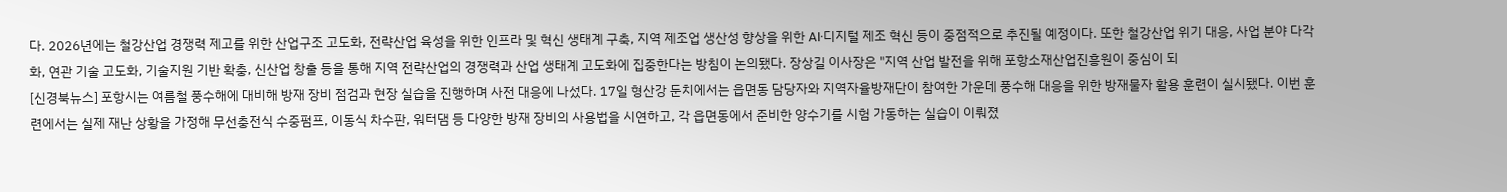다. 2026년에는 철강산업 경쟁력 제고를 위한 산업구조 고도화, 전략산업 육성을 위한 인프라 및 혁신 생태계 구축, 지역 제조업 생산성 향상을 위한 AI·디지털 제조 혁신 등이 중점적으로 추진될 예정이다. 또한 철강산업 위기 대응, 사업 분야 다각화, 연관 기술 고도화, 기술지원 기반 확충, 신산업 창출 등을 통해 지역 전략산업의 경쟁력과 산업 생태계 고도화에 집중한다는 방침이 논의됐다. 장상길 이사장은 "지역 산업 발전을 위해 포항소재산업진흥원이 중심이 되
[신경북뉴스] 포항시는 여름철 풍수해에 대비해 방재 장비 점검과 현장 실습을 진행하며 사전 대응에 나섰다. 17일 형산강 둔치에서는 읍면동 담당자와 지역자율방재단이 참여한 가운데 풍수해 대응을 위한 방재물자 활용 훈련이 실시됐다. 이번 훈련에서는 실제 재난 상황을 가정해 무선충전식 수중펌프, 이동식 차수판, 워터댐 등 다양한 방재 장비의 사용법을 시연하고, 각 읍면동에서 준비한 양수기를 시험 가동하는 실습이 이뤄졌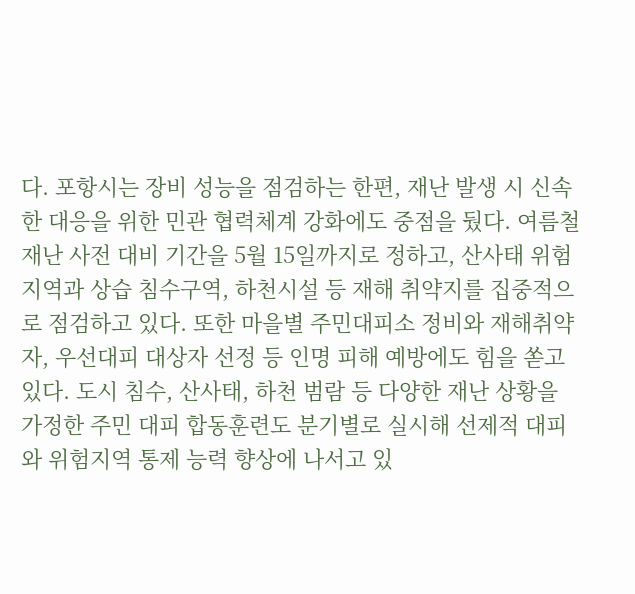다. 포항시는 장비 성능을 점검하는 한편, 재난 발생 시 신속한 대응을 위한 민관 협력체계 강화에도 중점을 뒀다. 여름철 재난 사전 대비 기간을 5월 15일까지로 정하고, 산사태 위험 지역과 상습 침수구역, 하천시설 등 재해 취약지를 집중적으로 점검하고 있다. 또한 마을별 주민대피소 정비와 재해취약자, 우선대피 대상자 선정 등 인명 피해 예방에도 힘을 쏟고 있다. 도시 침수, 산사태, 하천 범람 등 다양한 재난 상황을 가정한 주민 대피 합동훈련도 분기별로 실시해 선제적 대피와 위험지역 통제 능력 향상에 나서고 있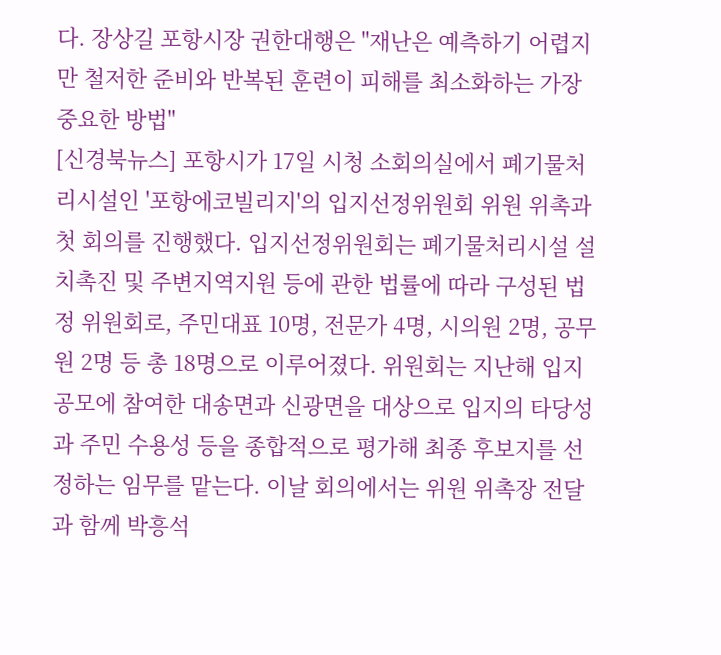다. 장상길 포항시장 권한대행은 "재난은 예측하기 어렵지만 철저한 준비와 반복된 훈련이 피해를 최소화하는 가장 중요한 방법"
[신경북뉴스] 포항시가 17일 시청 소회의실에서 폐기물처리시설인 '포항에코빌리지'의 입지선정위원회 위원 위촉과 첫 회의를 진행했다. 입지선정위원회는 폐기물처리시설 설치촉진 및 주변지역지원 등에 관한 법률에 따라 구성된 법정 위원회로, 주민대표 10명, 전문가 4명, 시의원 2명, 공무원 2명 등 총 18명으로 이루어졌다. 위원회는 지난해 입지 공모에 참여한 대송면과 신광면을 대상으로 입지의 타당성과 주민 수용성 등을 종합적으로 평가해 최종 후보지를 선정하는 임무를 맡는다. 이날 회의에서는 위원 위촉장 전달과 함께 박흥석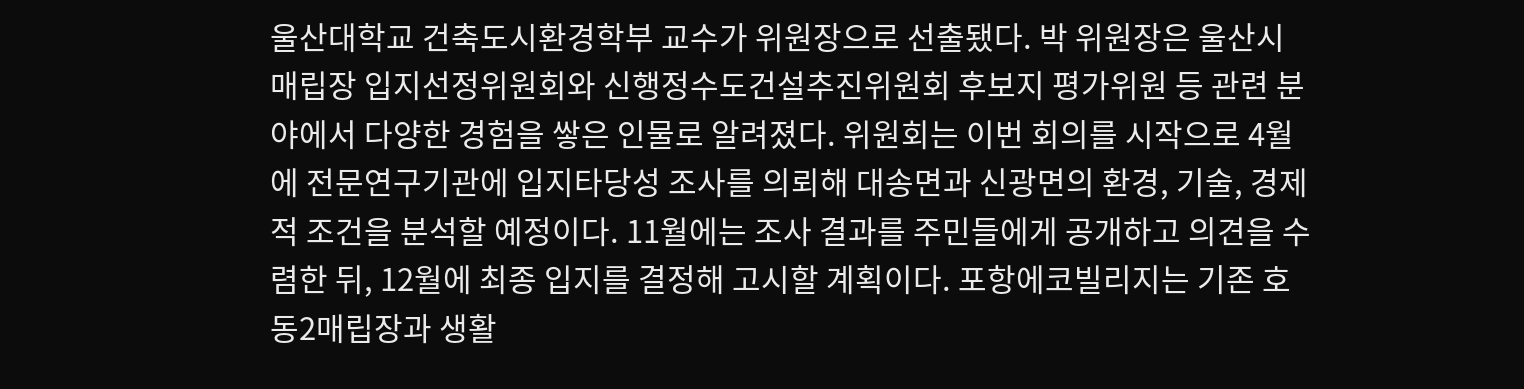울산대학교 건축도시환경학부 교수가 위원장으로 선출됐다. 박 위원장은 울산시 매립장 입지선정위원회와 신행정수도건설추진위원회 후보지 평가위원 등 관련 분야에서 다양한 경험을 쌓은 인물로 알려졌다. 위원회는 이번 회의를 시작으로 4월에 전문연구기관에 입지타당성 조사를 의뢰해 대송면과 신광면의 환경, 기술, 경제적 조건을 분석할 예정이다. 11월에는 조사 결과를 주민들에게 공개하고 의견을 수렴한 뒤, 12월에 최종 입지를 결정해 고시할 계획이다. 포항에코빌리지는 기존 호동2매립장과 생활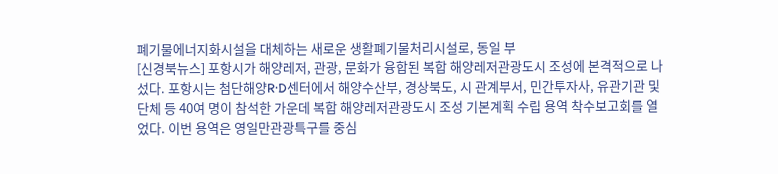폐기물에너지화시설을 대체하는 새로운 생활폐기물처리시설로, 동일 부
[신경북뉴스] 포항시가 해양레저, 관광, 문화가 융합된 복합 해양레저관광도시 조성에 본격적으로 나섰다. 포항시는 첨단해양R·D센터에서 해양수산부, 경상북도, 시 관계부서, 민간투자사, 유관기관 및 단체 등 40여 명이 참석한 가운데 복합 해양레저관광도시 조성 기본계획 수립 용역 착수보고회를 열었다. 이번 용역은 영일만관광특구를 중심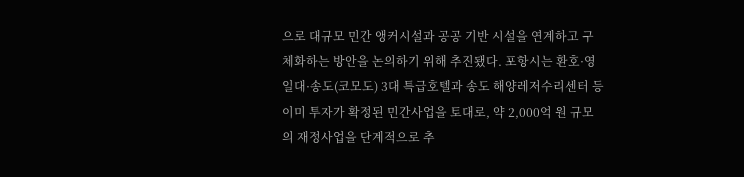으로 대규모 민간 앵커시설과 공공 기반 시설을 연계하고 구체화하는 방안을 논의하기 위해 추진됐다. 포항시는 환호·영일대·송도(코모도) 3대 특급호텔과 송도 해양레저수리센터 등 이미 투자가 확정된 민간사업을 토대로, 약 2,000억 원 규모의 재정사업을 단계적으로 추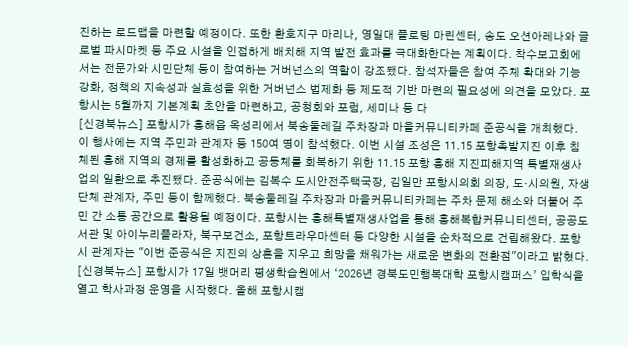진하는 로드맵을 마련할 예정이다. 또한 환호지구 마리나, 영일대 플로팅 마린센터, 송도 오션아레나와 글로벌 파시마켓 등 주요 시설을 인접하게 배치해 지역 발전 효과를 극대화한다는 계획이다. 착수보고회에서는 전문가와 시민단체 등이 참여하는 거버넌스의 역할이 강조됐다. 참석자들은 참여 주체 확대와 기능 강화, 정책의 지속성과 실효성을 위한 거버넌스 법제화 등 제도적 기반 마련의 필요성에 의견을 모았다. 포항시는 5월까지 기본계획 초안을 마련하고, 공청회와 포럼, 세미나 등 다
[신경북뉴스] 포항시가 흥해읍 옥성리에서 북송둘레길 주차장과 마을커뮤니티카페 준공식을 개최했다. 이 행사에는 지역 주민과 관계자 등 150여 명이 참석했다. 이번 시설 조성은 11.15 포항촉발지진 이후 침체된 흥해 지역의 경제를 활성화하고 공동체를 회복하기 위한 11.15 포항 흥해 지진피해지역 특별재생사업의 일환으로 추진됐다. 준공식에는 김복수 도시안전주택국장, 김일만 포항시의회 의장, 도·시의원, 자생단체 관계자, 주민 등이 함께했다. 북송둘레길 주차장과 마을커뮤니티카페는 주차 문제 해소와 더불어 주민 간 소통 공간으로 활용될 예정이다. 포항시는 흥해특별재생사업을 통해 흥해복합커뮤니티센터, 공공도서관 및 아이누리플라자, 북구보건소, 포항트라우마센터 등 다양한 시설을 순차적으로 건립해왔다. 포항시 관계자는 "이번 준공식은 지진의 상흔을 지우고 희망을 채워가는 새로운 변화의 전환점"이라고 밝혔다.
[신경북뉴스] 포항시가 17일 뱃머리 평생학습원에서 ‘2026년 경북도민행복대학 포항시캠퍼스’ 입학식을 열고 학사과정 운영을 시작했다. 올해 포항시캠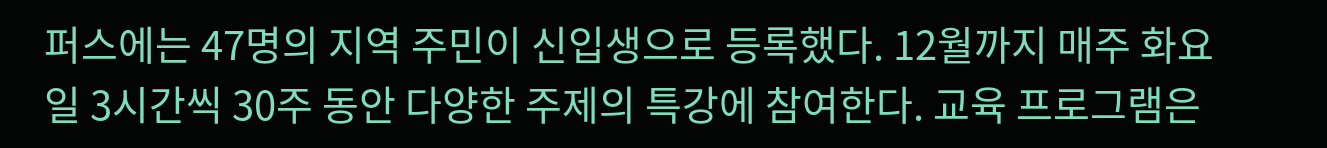퍼스에는 47명의 지역 주민이 신입생으로 등록했다. 12월까지 매주 화요일 3시간씩 30주 동안 다양한 주제의 특강에 참여한다. 교육 프로그램은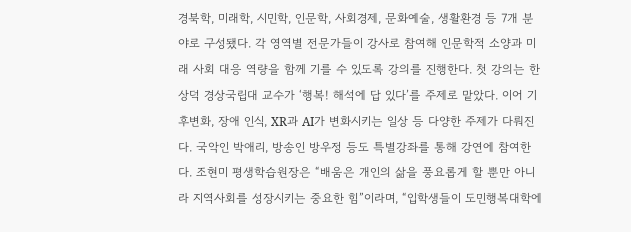경북학, 미래학, 시민학, 인문학, 사회경제, 문화예술, 생활환경 등 7개 분야로 구성됐다. 각 영역별 전문가들이 강사로 참여해 인문학적 소양과 미래 사회 대응 역량을 함께 기를 수 있도록 강의를 진행한다. 첫 강의는 한상덕 경상국립대 교수가 ‘행복! 해석에 답 있다’를 주제로 맡았다. 이어 기후변화, 장애 인식, XR과 AI가 변화시키는 일상 등 다양한 주제가 다뤄진다. 국악인 박애리, 방송인 방우정 등도 특별강좌를 통해 강연에 참여한다. 조현미 평생학습원장은 “배움은 개인의 삶을 풍요롭게 할 뿐만 아니라 지역사회를 성장시키는 중요한 힘”이라며, “입학생들이 도민행복대학에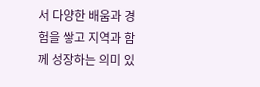서 다양한 배움과 경험을 쌓고 지역과 함께 성장하는 의미 있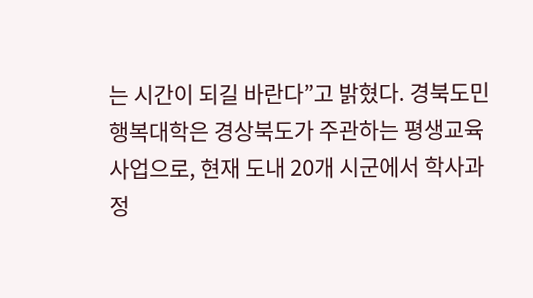는 시간이 되길 바란다”고 밝혔다. 경북도민행복대학은 경상북도가 주관하는 평생교육 사업으로, 현재 도내 20개 시군에서 학사과정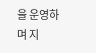을 운영하며 지